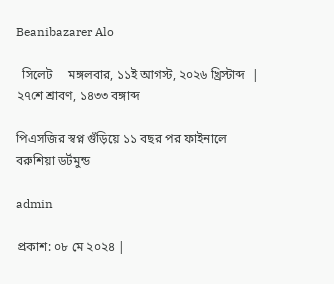Beanibazarer Alo

  সিলেট     মঙ্গলবার, ১১ই আগস্ট, ২০২৬ খ্রিস্টাব্দ  | ২৭শে শ্রাবণ, ১৪৩৩ বঙ্গাব্দ

পিএসজির স্বপ্ন গুঁড়িয়ে ১১ বছর পর ফাইনালে বরুশিয়া ডর্টমুন্ড

admin

প্রকাশ: ০৮ মে ২০২৪ |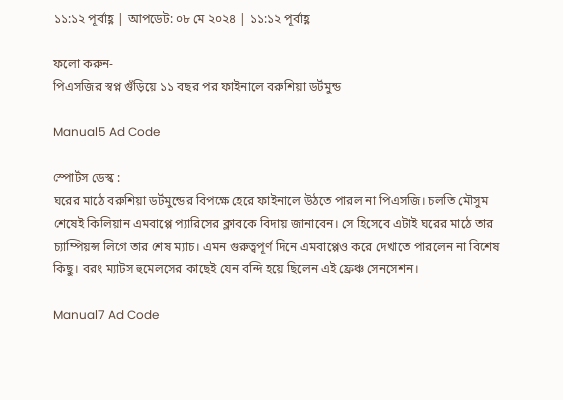১১:১২ পূর্বাহ্ণ | আপডেট: ০৮ মে ২০২৪ | ১১:১২ পূর্বাহ্ণ

ফলো করুন-
পিএসজির স্বপ্ন গুঁড়িয়ে ১১ বছর পর ফাইনালে বরুশিয়া ডর্টমুন্ড

Manual5 Ad Code

স্পোর্টস ডেস্ক :
ঘরের মাঠে বরুশিয়া ডর্টমুন্ডের বিপক্ষে হেরে ফাইনালে উঠতে পারল না পিএসজি। চলতি মৌসুম শেষেই কিলিয়ান এমবাপ্পে প্যারিসের ক্লাবকে বিদায় জানাবেন। সে হিসেবে এটাই ঘরের মাঠে তার চ্যাম্পিয়ন্স লিগে তার শেষ ম্যাচ। এমন গুরুত্বপূর্ণ দিনে এমবাপ্পেও করে দেখাতে পারলেন না বিশেষ কিছু। বরং ম্যাটস হুমেলসের কাছেই যেন বন্দি হয়ে ছিলেন এই ফ্রেঞ্চ সেনসেশন।

Manual7 Ad Code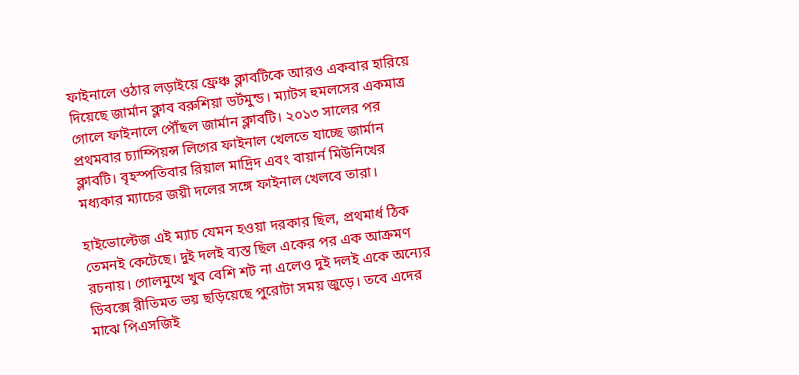ফাইনালে ওঠার লড়াইয়ে ফ্রেঞ্চ ক্লাবটিকে আরও একবার হারিয়ে দিয়েছে জার্মান ক্লাব বরুশিয়া ডর্টমুন্ড। ম্যাটস হুমলসের একমাত্র গোলে ফাইনালে পৌঁছল জার্মান ক্লাবটি। ২০১৩ সালের পর প্রথমবার চ্যাম্পিয়ন্স লিগের ফাইনাল খেলতে যাচ্ছে জার্মান ক্লাবটি। বৃহস্পতিবার রিয়াল মাদ্রিদ এবং বায়ার্ন মিউনিখের মধ্যকার ম্যাচের জয়ী দলের সঙ্গে ফাইনাল খেলবে তারা।

হাইভোল্টেজ এই ম্যাচ যেমন হওয়া দরকার ছিল, প্রথমার্ধ ঠিক তেমনই কেটেছে। দুই দলই ব্যস্ত ছিল একের পর এক আক্রমণ রচনায়। গোলমুখে খুব বেশি শট না এলেও দুই দলই একে অন্যের ডিবক্সে রীতিমত ভয় ছড়িয়েছে পুরোটা সময় জুড়ে। তবে এদের মাঝে পিএসজিই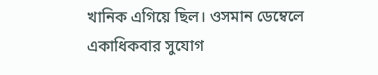খানিক এগিয়ে ছিল। ওসমান ডেম্বেলে একাধিকবার সুযোগ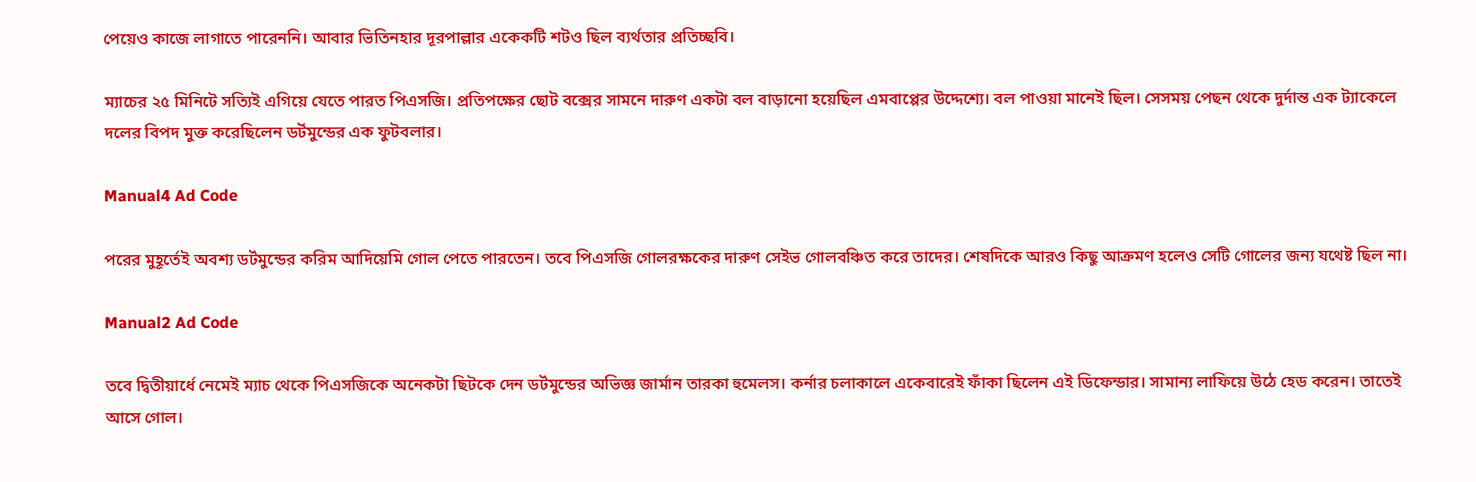পেয়েও কাজে লাগাতে পারেননি। আবার ভিতিনহার দূরপাল্লার একেকটি শটও ছিল ব্যর্থতার প্রতিচ্ছবি।

ম্যাচের ২৫ মিনিটে সত্যিই এগিয়ে যেতে পারত পিএসজি। প্রতিপক্ষের ছোট বক্সের সামনে দারুণ একটা বল বাড়ানো হয়েছিল এমবাপ্পের উদ্দেশ্যে। বল পাওয়া মানেই ছিল। সেসময় পেছন থেকে দুর্দান্ত এক ট্যাকেলে দলের বিপদ মুক্ত করেছিলেন ডর্টমুন্ডের এক ফুটবলার।

Manual4 Ad Code

পরের মুহূর্তেই অবশ্য ডর্টমুন্ডের করিম আদিয়েমি গোল পেতে পারতেন। তবে পিএসজি গোলরক্ষকের দারুণ সেইভ গোলবঞ্চিত করে তাদের। শেষদিকে আরও কিছু আক্রমণ হলেও সেটি গোলের জন্য যথেষ্ট ছিল না।

Manual2 Ad Code

তবে দ্বিতীয়ার্ধে নেমেই ম্যাচ থেকে পিএসজিকে অনেকটা ছিটকে দেন ডর্টমুন্ডের অভিজ্ঞ জার্মান তারকা হুমেলস। কর্নার চলাকালে একেবারেই ফাঁকা ছিলেন এই ডিফেন্ডার। সামান্য লাফিয়ে উঠে হেড করেন। তাতেই আসে গোল।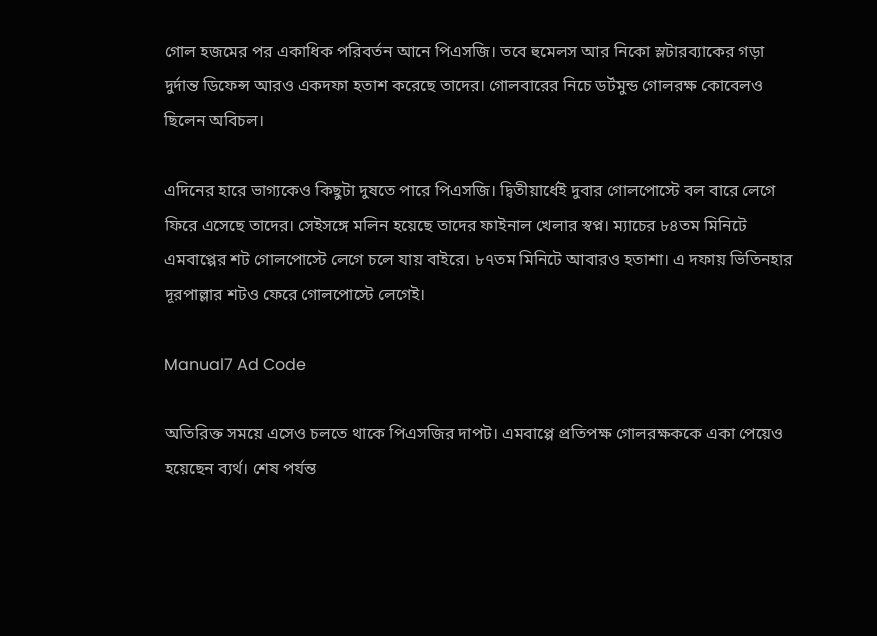গোল হজমের পর একাধিক পরিবর্তন আনে পিএসজি। তবে হুমেলস আর নিকো স্লটারব্যাকের গড়া দুর্দান্ত ডিফেন্স আরও একদফা হতাশ করেছে তাদের। গোলবারের নিচে ডর্টমুন্ড গোলরক্ষ কোবেলও ছিলেন অবিচল।

এদিনের হারে ভাগ্যকেও কিছুটা দুষতে পারে পিএসজি। দ্বিতীয়ার্ধেই দুবার গোলপোস্টে বল বারে লেগে ফিরে এসেছে তাদের। সেইসঙ্গে মলিন হয়েছে তাদের ফাইনাল খেলার স্বপ্ন। ম্যাচের ৮৪তম মিনিটে এমবাপ্পের শট গোলপোস্টে লেগে চলে যায় বাইরে। ৮৭তম মিনিটে আবারও হতাশা। এ দফায় ভিতিনহার দূরপাল্লার শটও ফেরে গোলপোস্টে লেগেই।

Manual7 Ad Code

অতিরিক্ত সময়ে এসেও চলতে থাকে পিএসজির দাপট। এমবাপ্পে প্রতিপক্ষ গোলরক্ষককে একা পেয়েও হয়েছেন ব্যর্থ। শেষ পর্যন্ত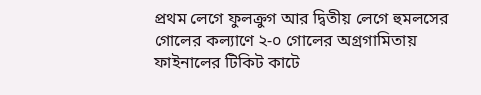প্রথম লেগে ফুলক্রুগ আর দ্বিতীয় লেগে হুমলসের গোলের কল্যাণে ২-০ গোলের অগ্রগামিতায় ফাইনালের টিকিট কাটে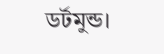ডর্টমুন্ড।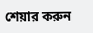শেয়ার করুন